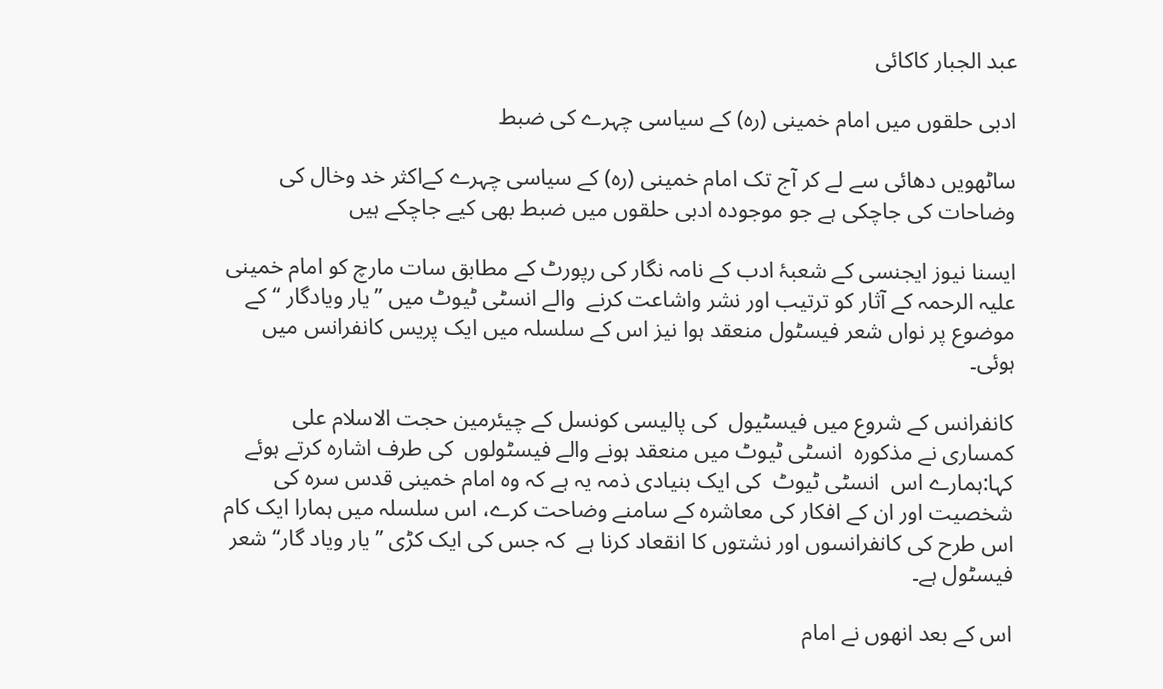عبد الجبار کاکائی

ادبی حلقوں میں امام خمینی (ره) کے سیاسی چہرے کی ضبط

ساٹھویں دھائی سے لے کر آج تک امام خمینی (ره) کے سیاسی چہرے کےاکثر خد وخال کی وضاحات کی جاچکی ہے جو موجودہ ادبی حلقوں میں ضبط بھی کیے جاچکے ہیں

ایسنا نیوز ایجنسی کے شعبۂ ادب کے نامہ نگار کی رپورٹ کے مطابق سات مارچ کو امام خمینی  علیہ الرحمہ کے آثار کو ترتیب اور نشر واشاعت کرنے  والے انسٹی ٹیوٹ میں ’’یار ویادگار ‘‘ کے موضوع پر نواں شعر فیسٹول منعقد ہوا نیز اس کے سلسلہ میں ایک پریس کانفرانس میں ہوئی۔

کانفرانس کے شروع میں فیسٹیول  کی پالیسی کونسل کے چیئرمین حجت الاسلام علی کمساری نے مذکورہ  انسٹی ٹیوٹ میں منعقد ہونے والے فیسٹولوں  کی طرف اشارہ کرتے ہوئے کہا:ہمارے اس  انسٹی ٹیوٹ  کی ایک بنیادی ذمہ یہ ہے کہ وہ امام خمینی قدس سرہ کی شخصیت اور ان کے افکار کی معاشرہ کے سامنے وضاحت کرے، اس سلسلہ میں ہمارا ایک کام اس طرح کی کانفرانسوں اور نشتوں کا انقعاد کرنا ہے  کہ جس کی ایک کڑی ’’یار ویاد گار‘‘ شعر فیسٹول ہے۔

اس کے بعد انھوں نے امام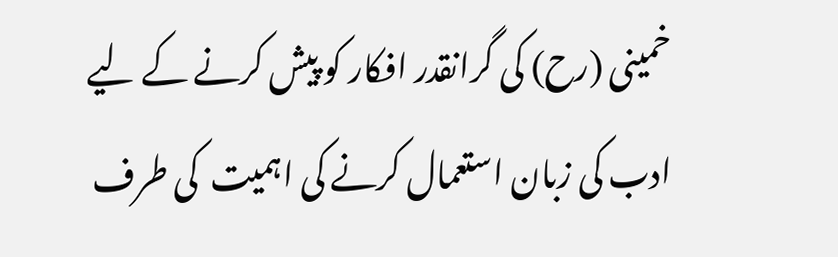خمینی (رح) کی گرانقدر افکار کو پیش کرنے کے لیے ادب کی زبان استعمال کرنے کی اہمیت  کی طرف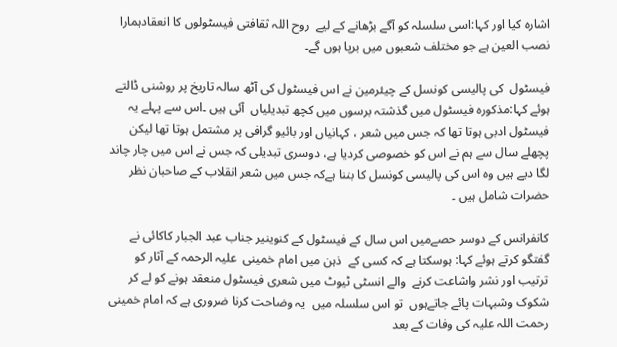اشارہ کیا اور کہا:اسی سلسلہ کو آگے بڑھانے کے لیے  روح اللہ ثقافتی فیسٹولوں کا انعقادہمارا نصب العین ہے جو مختلف شعبوں میں برپا ہوں گے۔

فیسٹول  کی پالیسی کونسل کے چیئرمین نے اس فیسٹول کی آٹھ سالہ تاریخ پر روشنی ڈالتے ہوئے کہا:مذکورہ فیسٹول میں گذشتہ برسوں میں کچھ تبدیلیاں  آئی ہیں ۔اس سے پہلے یہ فیسٹول ادبی ہوتا تھا کہ جس میں شعر ، کہانیاں اور بائیو گرافی پر مشتمل ہوتا تھا لیکن پچھلے سال سے ہم نے اس کو خصوصی کردیا ہے، دوسری تبدیلی کہ جس نے اس میں چار چاند لگا دیے ہیں وہ اس کی پالیسی کونسل کا بننا ہےکہ جس میں شعر انقلاب کے صاحبان نظر حضرات شامل ہیں ۔

کانفرانس کے دوسر حصےمیں اس سال کے فیسٹول کے کنوینیر جناب عبد الجبار کاکائی نے گفتگو کرتے ہوئے کہا: ہوسکتا ہے کہ کسی کے  ذہن میں امام خمینی  علیہ الرحمہ کے آثار کو ترتیب اور نشر واشاعت کرنے  والے انسٹی ٹیوٹ میں شعری فیسٹول منعقد ہونے کو لے کر شکوک وشبہات پائے جاتےہوں  تو اس سلسلہ میں  یہ وضاحت کرنا ضروری ہے کہ امام خمینی رحمت اللہ علیہ کی وفات کے بعد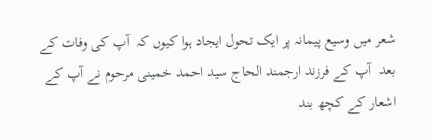شعر میں وسیع پیمانہ پر ایک تحول ایجاد ہوا کیوں کہ  آپ کی وفات کے  بعد  آپ کے فرزند ارجمند الحاج سید احمد خمینی مرحوم نے آپ کے اشعار کے کچھ بند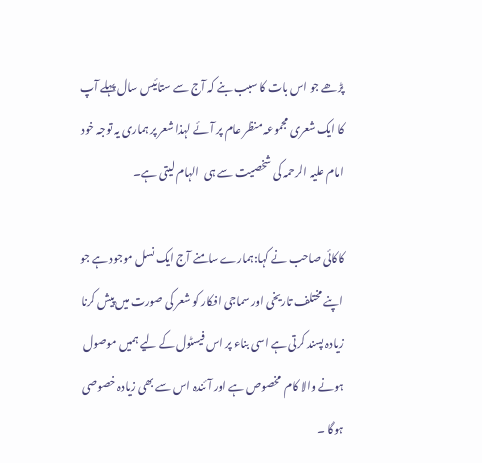پڑھے جو اس بات کا سبب بنے کہ آج سے ستائیس سال پہلے آپ کا ایک شعری مجموعہ منظر عام پر آئے لہذا شعر پر ہماری یہ توجہ خود امام علیہ الرحمہ کی شخصیت سے ہی  الہام لیتی ہے۔

کاکائی صاحب نے کہا:ہمارے سامنے آج ایک نسل موجود ہے جو اپنے مختلف تاریخی اور سماجی افکار کو شعر کی صورت میں پیش کرنا زیادہ پسند کرتی ہے اسی بناء پر اس فیسٹول کے لیے ہمیں موصول ہونے والا کام  مخصوص ہے اور آئندہ اس سے بھی زیادہ خصوصی ہوگا ۔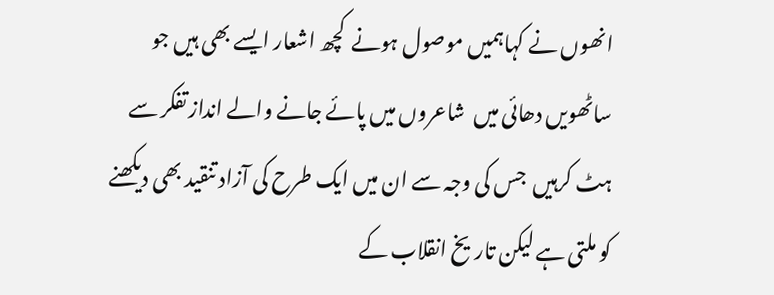انھوں نے کہاہمیں موصول ہونے  کچھ اشعار ایسے بھی ہیں جو ساٹھویں دھائی میں  شاعروں میں پائے جانے والے انداز تفکر سے ہٹ کرہیں  جس کی وجہ سے ان میں ایک طرح کی آزاد تنقید بھی دیکھنے کو ملتی ہے لیکن تاریخ انقلاب کے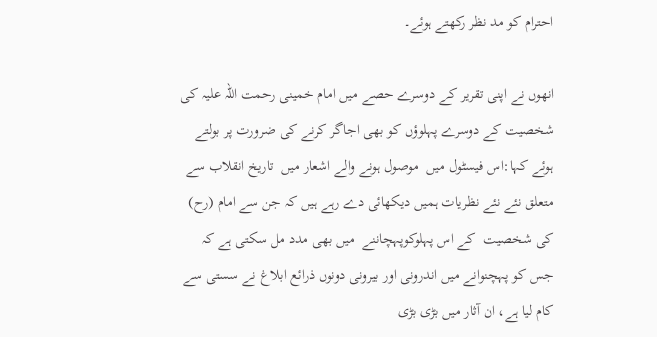احترام کو مد نظر رکھتے ہوئے۔

انھوں نے اپنی تقریر کے دوسرے حصے میں امام خمینی رحمت اللہ علیہ کی شخصیت کے دوسرے پہلوؤں کو بھی اجاگر کرنے کی ضرورت پر بولتے ہوئے کہا:اس فیسٹول میں  موصول ہونے والے اشعار میں  تاریخ انقلاب سے متعلق نئے نئے نظریات ہمیں دیکھائی دے رہے ہیں کہ جن سے امام (رح) کی شخصیت  کے اس پہلوکوپہچاننے  میں بھی مدد مل سکتی ہے کہ جس کو پہچنوانے میں اندرونی اور بیرونی دونوں ذرائع ابلاغ نے سستی سے کام لیا ہے، ان آثار میں بڑی بڑی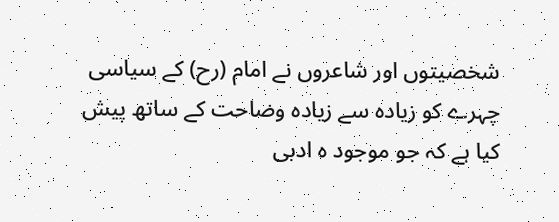شخصیتوں اور شاعروں نے امام (رح) کے سیاسی چہرے کو زیادہ سے زیادہ وضاحت کے ساتھ پیش کیا ہے کہ جو موجود ہ ادبی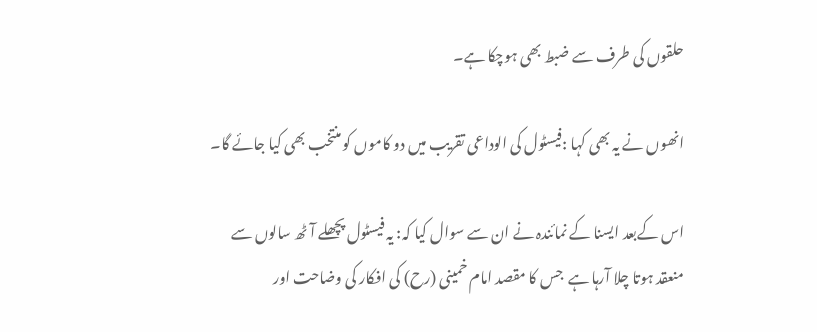حلقوں کی طرف سے ضبط بھی ہوچکا ہے۔

انھوں نے یہ بھی کہا :فیسٹول کی الوداعی تقریب میں دو کاموں کو منتخب بھی کیا جائے گا۔

اس کےبعد ایسنا کے نمائندہ نے ان سے سوال کیا کہ: یہ فیسٹول پچھلے آٹھ سالوں سے منعقد ہوتا چلا آرہا ہے  جس کا مقصد امام خمینی (رح) کی افکار کی وضاحت اور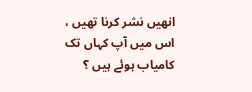انھیں نشر کرنا تھیں ، اس میں آپ کہاں تک کامیاب ہوئے ہیں ؟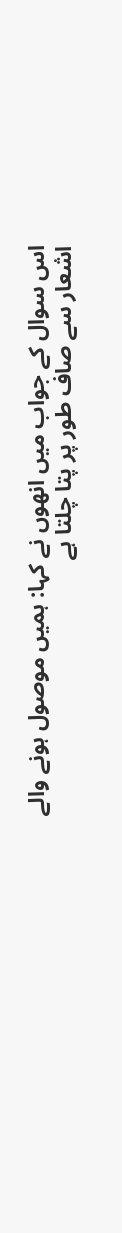اس سوال کے جواب میں انھوں نے کہا: ہمیں موصول ہونے والے اشعار سے صاف طور پر پتا چلتا ہے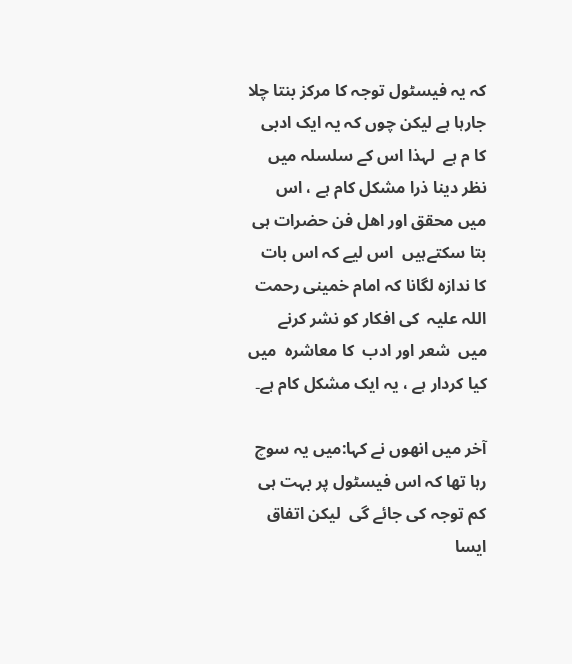کہ یہ فیسٹول توجہ کا مرکز بنتا چلا جارہا ہے لیکن چوں کہ یہ ایک ادبی کا م ہے  لہذا اس کے سلسلہ میں نظر دینا ذرا مشکل کام ہے ، اس میں محقق اور اھل فن حضرات ہی بتا سکتےہیں  اس لیے کہ اس بات کا ندازہ لگانا کہ امام خمینی رحمت اللہ علیہ  کی افکار کو نشر کرنے میں  شعر اور ادب  کا معاشرہ  میں کیا کردار ہے ، یہ ایک مشکل کام ہے۔

آخر میں انھوں نے کہا:میں یہ سوچ رہا تھا کہ اس فیسٹول پر بہت ہی کم توجہ کی جائے گی  لیکن اتفاق ایسا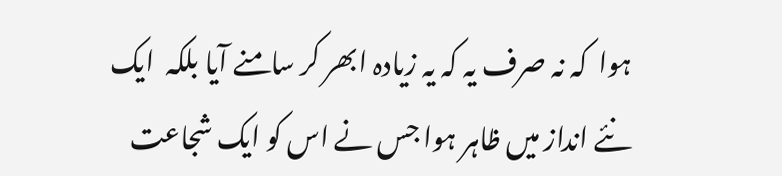ہوا  کہ نہ صرف یہ کہ یہ زیادہ ابھر کر سامنے آیا بلکہ  ایک نئے انداز میں ظاہر ہوا جس نے اس کو ایک شجاعت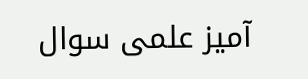آمیز علمی سوال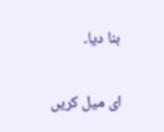بنا دیا۔

ای میل کریں